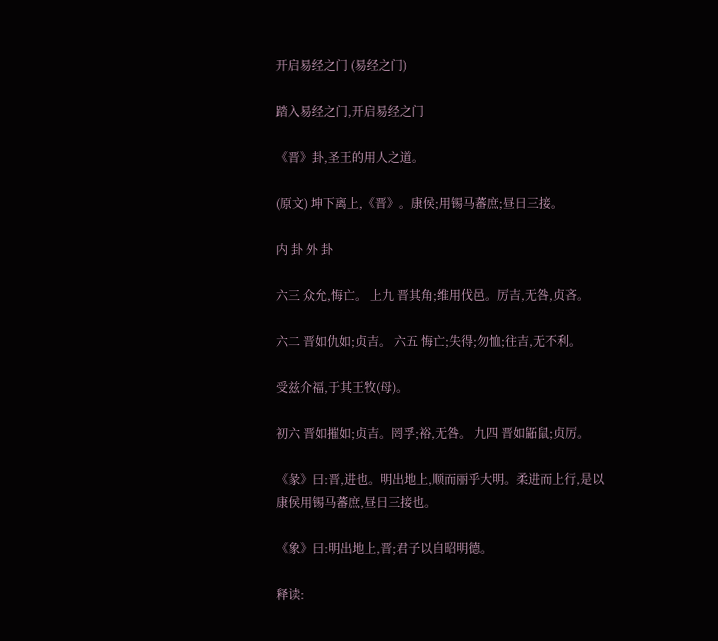开启易经之门 (易经之门)

踏入易经之门,开启易经之门

《晋》卦,圣王的用人之道。

(原文) 坤下离上,《晋》。康侯;用锡马蕃庶;昼日三接。

内 卦 外 卦

六三 众允,悔亡。 上九 晋其角;维用伐邑。厉吉,无咎,贞吝。

六二 晋如仇如;贞吉。 六五 悔亡;失得;勿恤;往吉,无不利。

受兹介福,于其王牧(母)。

初六 晋如摧如;贞吉。罔孚;裕,无咎。 九四 晋如鼫鼠;贞厉。

《彖》曰:晋,进也。明出地上,顺而丽乎大明。柔进而上行,是以康侯用锡马蕃庶,昼日三接也。

《象》曰:明出地上,晋;君子以自昭明德。

释读: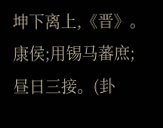坤下离上,《晋》。康侯;用锡马蕃庶;昼日三接。(卦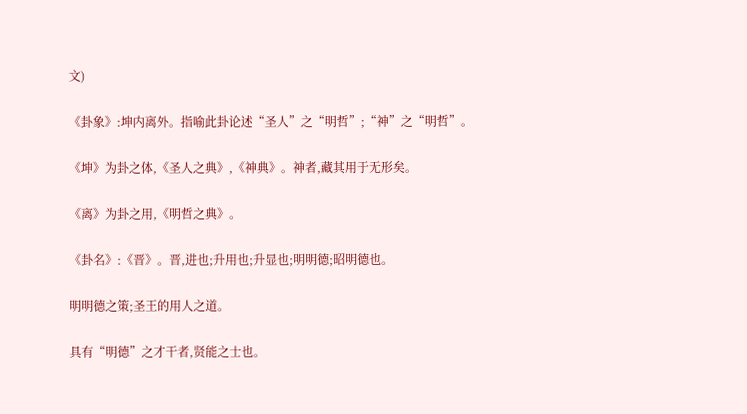文)

《卦象》:坤内离外。指喻此卦论述“圣人”之“明哲”;“神”之“明哲”。

《坤》为卦之体,《圣人之典》,《神典》。神者,藏其用于无形矣。

《离》为卦之用,《明哲之典》。

《卦名》:《晋》。晋,进也;升用也;升显也;明明德;昭明德也。

明明德之策;圣王的用人之道。

具有“明德”之才干者,贤能之士也。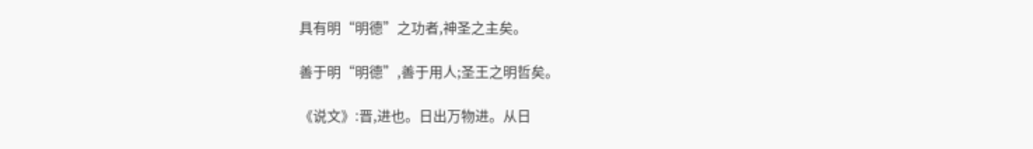具有明“明德”之功者,神圣之主矣。

善于明“明德”,善于用人;圣王之明哲矣。

《说文》:晋,进也。日出万物进。从日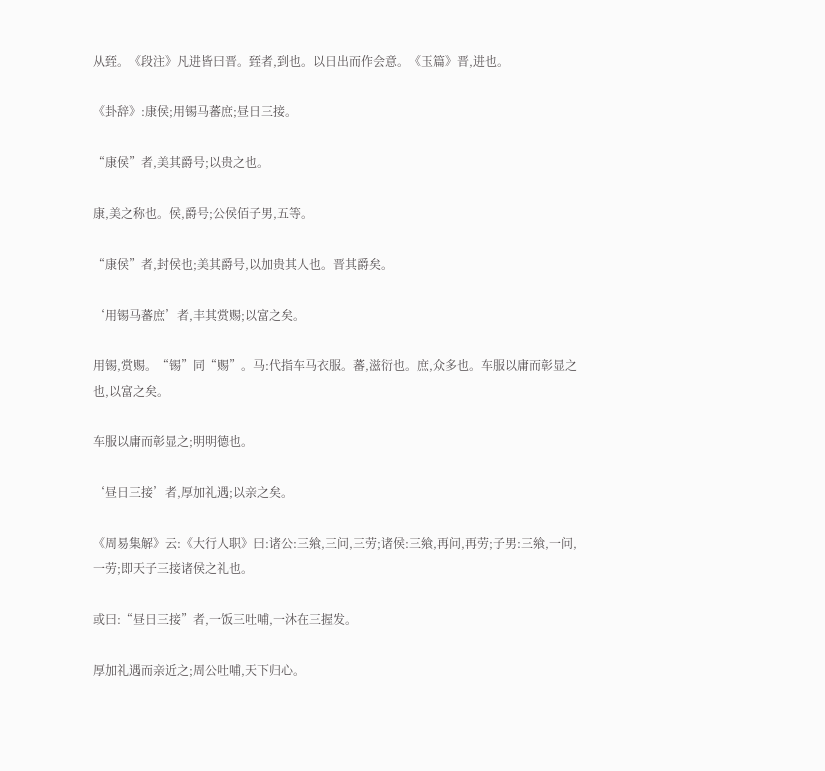从臸。《段注》凡进皆曰晋。臸者,到也。以日出而作会意。《玉篇》晋,进也。

《卦辞》:康侯;用锡马蕃庶;昼日三接。

“康侯”者,美其爵号;以贵之也。

康,美之称也。侯,爵号;公侯佰子男,五等。

“康侯”者,封侯也;美其爵号,以加贵其人也。晋其爵矣。

‘用锡马蕃庶’者,丰其赏赐;以富之矣。

用锡,赏赐。“锡”同“赐”。马:代指车马衣服。蕃,滋衍也。庶,众多也。车服以庸而彰显之也,以富之矣。

车服以庸而彰显之;明明德也。

‘昼日三接’者,厚加礼遇;以亲之矣。

《周易集解》云:《大行人职》曰:诸公:三飨,三问,三劳;诸侯:三飨,再问,再劳;子男:三飨,一问,一劳;即天子三接诸侯之礼也。

或曰:“昼日三接”者,一饭三吐哺,一沐在三握发。

厚加礼遇而亲近之;周公吐哺,天下归心。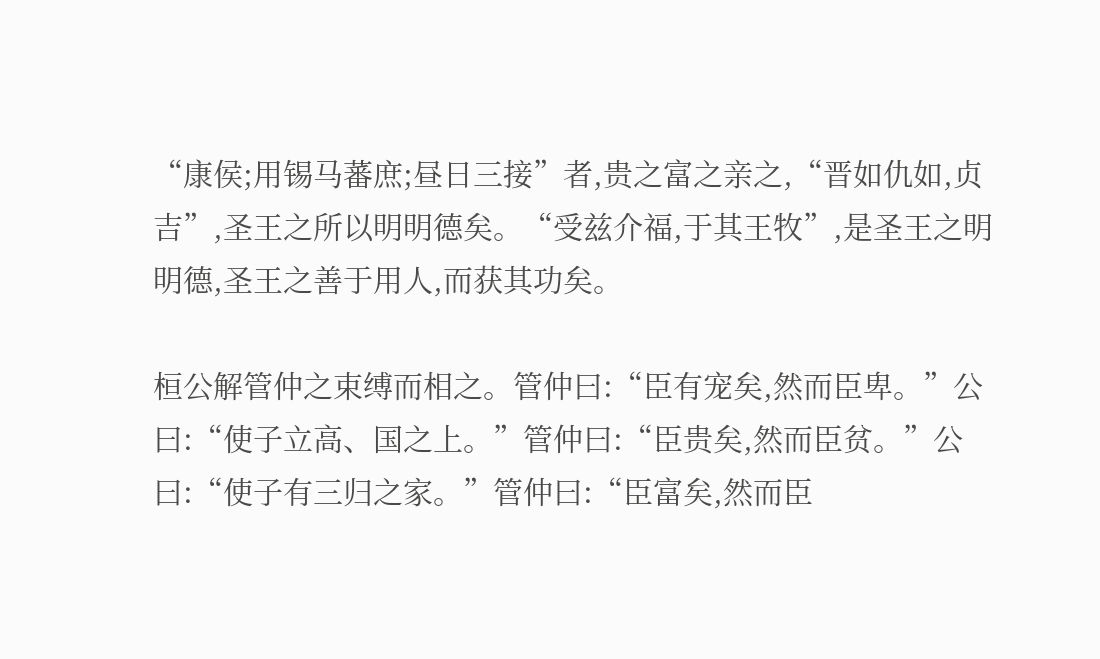“康侯;用锡马蕃庶;昼日三接”者,贵之富之亲之,“晋如仇如,贞吉”,圣王之所以明明德矣。“受兹介福,于其王牧”,是圣王之明明德,圣王之善于用人,而获其功矣。

桓公解管仲之束缚而相之。管仲曰:“臣有宠矣,然而臣卑。”公曰:“使子立高、国之上。”管仲曰:“臣贵矣,然而臣贫。”公曰:“使子有三归之家。”管仲曰:“臣富矣,然而臣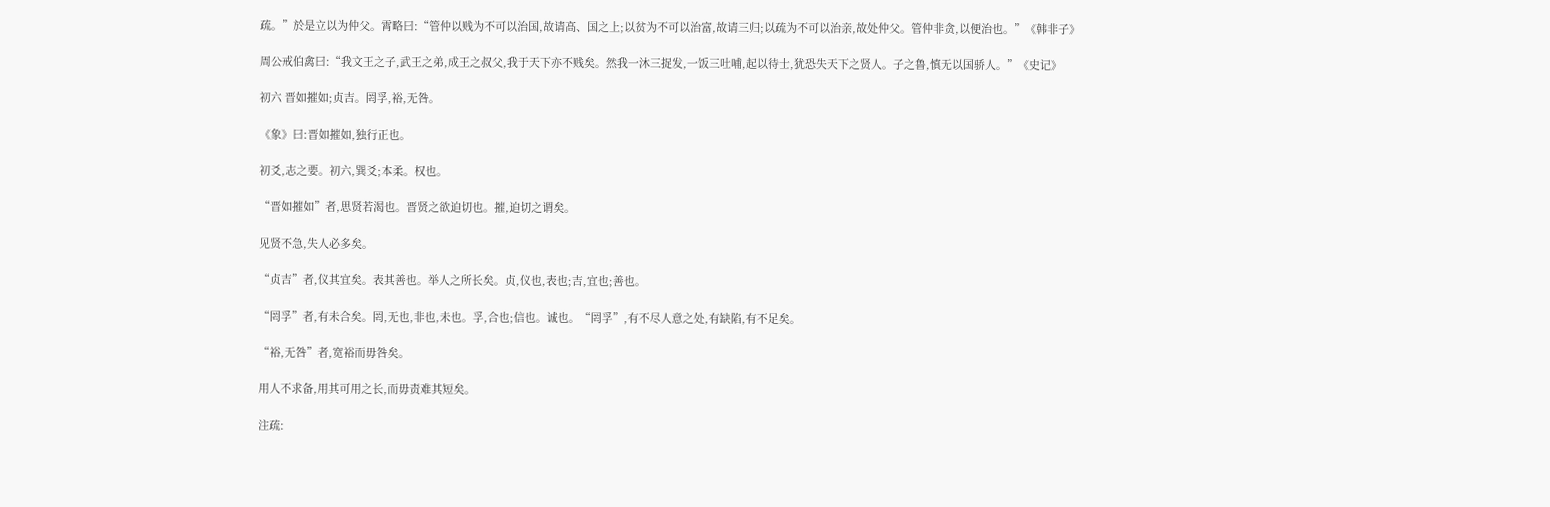疏。”於是立以为仲父。霄略曰:“管仲以贱为不可以治国,故请高、国之上;以贫为不可以治富,故请三归;以疏为不可以治亲,故处仲父。管仲非贪,以便治也。”《韩非子》

周公戒伯禽曰:“我文王之子,武王之弟,成王之叔父,我于天下亦不贱矣。然我一沐三捉发,一饭三吐哺,起以待士,犹恐失天下之贤人。子之鲁,慎无以国骄人。”《史记》

初六 晋如摧如;贞吉。罔孚,裕,无咎。

《象》曰:晋如摧如,独行正也。

初爻,志之要。初六,巽爻;本柔。权也。

“晋如摧如”者,思贤若渴也。晋贤之欲迫切也。摧,迫切之谓矣。

见贤不急,失人必多矣。

“贞吉”者,仪其宜矣。表其善也。举人之所长矣。贞,仪也,表也;吉,宜也;善也。

“罔孚”者,有未合矣。罔,无也,非也,未也。孚,合也;信也。诚也。“罔孚”,有不尽人意之处,有缺陷,有不足矣。

“裕,无咎”者,宽裕而毋咎矣。

用人不求备,用其可用之长,而毋责难其短矣。

注疏: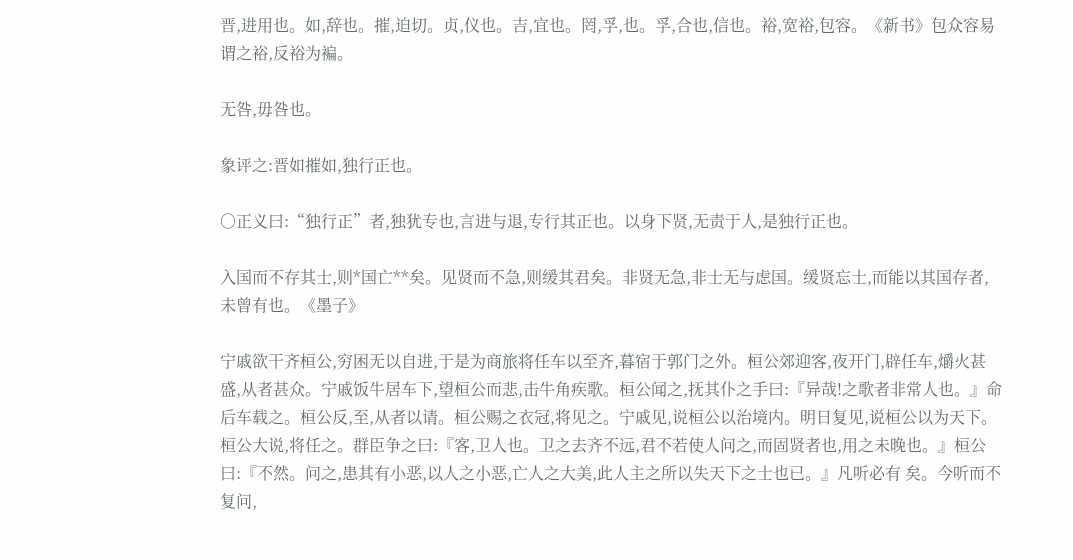晋,进用也。如,辞也。摧,迫切。贞,仪也。吉,宜也。罔,孚,也。孚,合也,信也。裕,宽裕,包容。《新书》包众容易谓之裕,反裕为褊。

无咎,毋咎也。

象评之:晋如摧如,独行正也。

○正义曰:“独行正”者,独犹专也,言进与退,专行其正也。以身下贤,无责于人,是独行正也。

入国而不存其士,则*国亡**矣。见贤而不急,则缓其君矣。非贤无急,非士无与虑国。缓贤忘士,而能以其国存者,未曾有也。《墨子》

宁戚欲干齐桓公,穷困无以自进,于是为商旅将任车以至齐,暮宿于郭门之外。桓公郊迎客,夜开门,辟任车,爝火甚盛,从者甚众。宁戚饭牛居车下,望桓公而悲,击牛角疾歌。桓公闻之,抚其仆之手曰:『异哉!之歌者非常人也。』命后车载之。桓公反,至,从者以请。桓公赐之衣冠,将见之。宁戚见,说桓公以治境内。明日复见,说桓公以为天下。桓公大说,将任之。群臣争之曰:『客,卫人也。卫之去齐不远,君不若使人问之,而固贤者也,用之未晚也。』桓公曰:『不然。问之,患其有小恶,以人之小恶,亡人之大美,此人主之所以失天下之士也已。』凡听必有 矣。今听而不复问,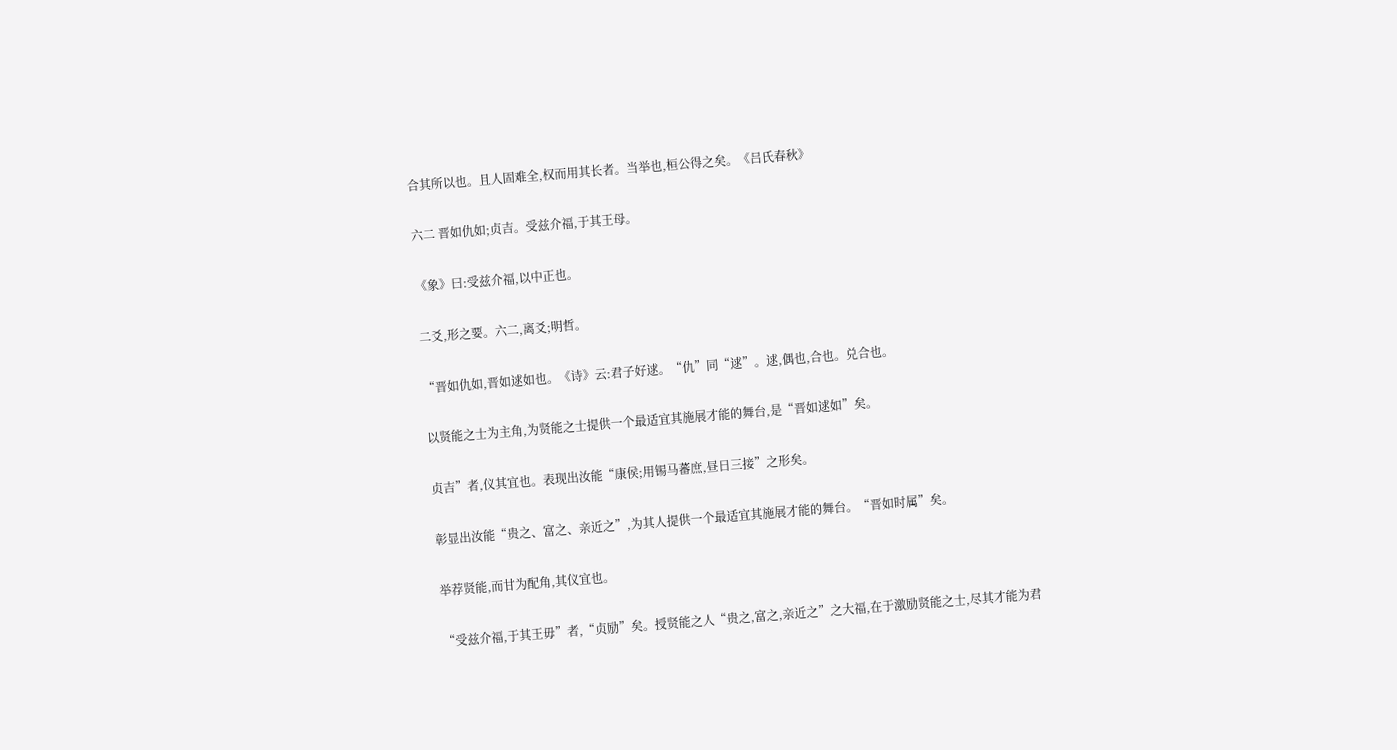合其所以也。且人固难全,权而用其长者。当举也,桓公得之矣。《吕氏春秋》

六二 晋如仇如;贞吉。受兹介福,于其王母。

《象》曰:受兹介福,以中正也。

二爻,形之要。六二,离爻;明哲。

“晋如仇如,晋如逑如也。《诗》云:君子好逑。“仇”同“逑”。逑,偶也,合也。兑合也。

以贤能之士为主角,为贤能之士提供一个最适宜其施展才能的舞台,是“晋如逑如”矣。

贞吉”者,仪其宜也。表现出汝能“康侯;用锡马蕃庶,昼日三接”之形矣。

彰显出汝能“贵之、富之、亲近之”,为其人提供一个最适宜其施展才能的舞台。“晋如时属”矣。

举荐贤能,而甘为配角,其仪宜也。

“受兹介福,于其王毋”者,“贞励”矣。授贤能之人“贵之,富之,亲近之”之大福,在于激励贤能之士,尽其才能为君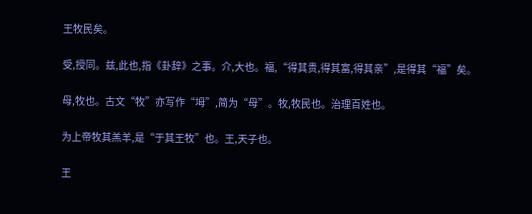王牧民矣。

受,授同。兹,此也,指《卦辞》之事。介,大也。福,“得其贵,得其富,得其亲”,是得其“福”矣。

母,牧也。古文“牧”亦写作“坶”,简为“母”。牧,牧民也。治理百姓也。

为上帝牧其羔羊,是“于其王牧”也。王,天子也。

王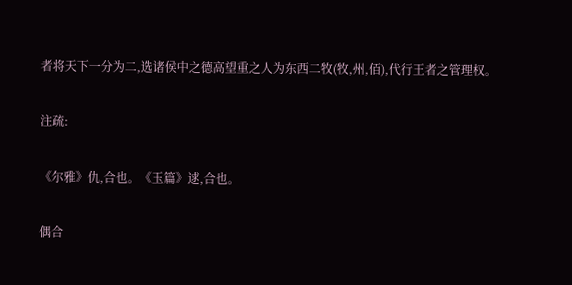者将天下一分为二,选诸侯中之德高望重之人为东西二牧(牧,州,佰),代行王者之管理权。

注疏:

《尔雅》仇,合也。《玉篇》逑,合也。

偶合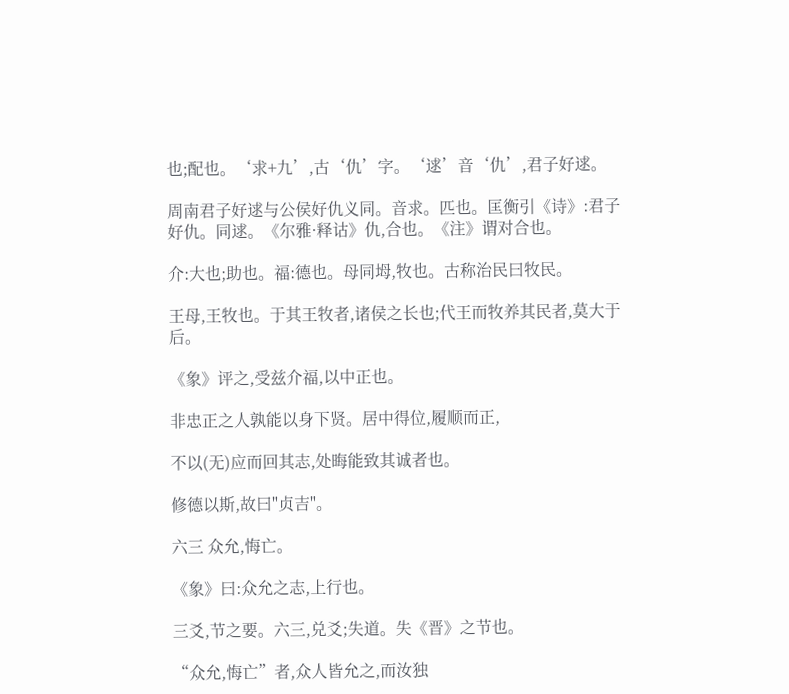也;配也。‘求+九’,古‘仇’字。‘逑’音‘仇’,君子好逑。

周南君子好逑与公侯好仇义同。音求。匹也。匡衡引《诗》:君子好仇。同逑。《尔雅·释诂》仇,合也。《注》谓对合也。

介:大也;助也。福:德也。母同坶,牧也。古称治民曰牧民。

王母,王牧也。于其王牧者,诸侯之长也;代王而牧养其民者,莫大于后。

《象》评之,受兹介福,以中正也。

非忠正之人孰能以身下贤。居中得位,履顺而正,

不以(无)应而回其志,处晦能致其诚者也。

修德以斯,故曰"贞吉"。

六三 众允,悔亡。

《象》曰:众允之志,上行也。

三爻,节之要。六三,兑爻;失道。失《晋》之节也。

“众允,悔亡”者,众人皆允之,而汝独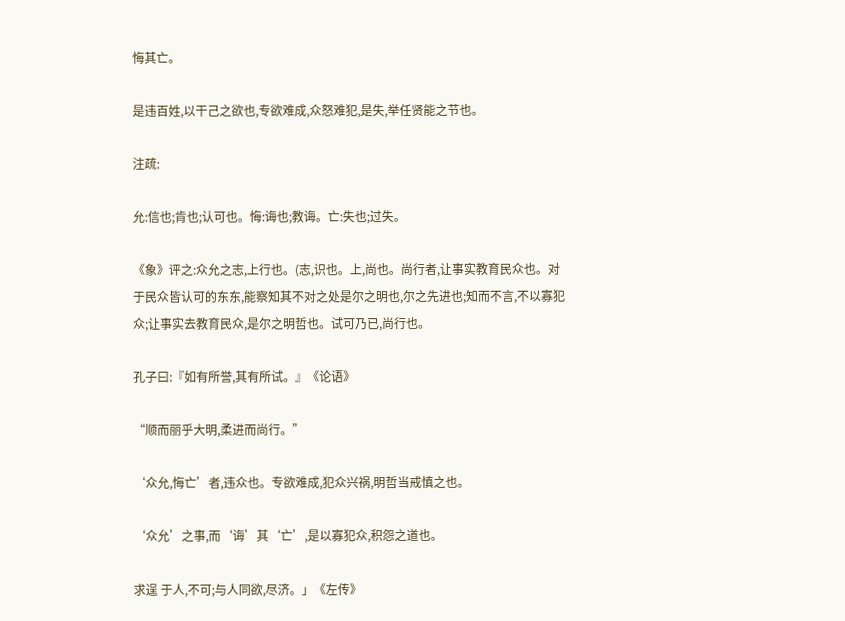悔其亡。

是违百姓,以干己之欲也,专欲难成,众怒难犯,是失,举任贤能之节也。

注疏:

允:信也;肯也;认可也。悔:诲也;教诲。亡:失也;过失。

《象》评之:众允之志,上行也。(志,识也。上,尚也。尚行者,让事实教育民众也。对于民众皆认可的东东,能察知其不对之处是尔之明也,尔之先进也;知而不言,不以寡犯众;让事实去教育民众,是尔之明哲也。试可乃已,尚行也。

孔子曰:『如有所誉,其有所试。』《论语》

“顺而丽乎大明,柔进而尚行。”

‘众允,悔亡’者,违众也。专欲难成,犯众兴祸,明哲当戒慎之也。

‘众允’之事,而‘诲’其‘亡’,是以寡犯众,积怨之道也。

求逞 于人,不可;与人同欲,尽济。」《左传》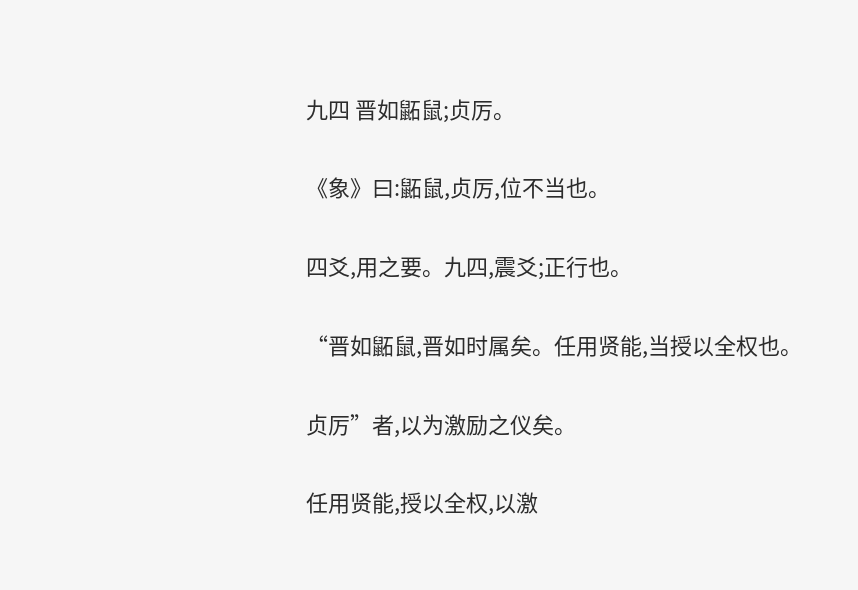九四 晋如鼫鼠;贞厉。

《象》曰:鼫鼠,贞厉,位不当也。

四爻,用之要。九四,震爻;正行也。

“晋如鼫鼠,晋如时属矣。任用贤能,当授以全权也。

贞厉”者,以为激励之仪矣。

任用贤能,授以全权,以激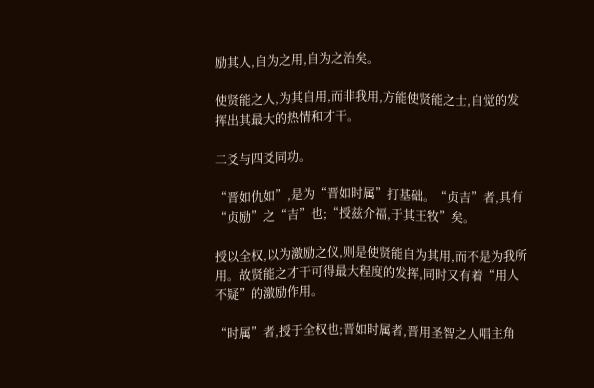励其人,自为之用,自为之治矣。

使贤能之人,为其自用,而非我用,方能使贤能之士,自觉的发挥出其最大的热情和才干。

二爻与四爻同功。

“晋如仇如”,是为“晋如时属”打基础。“贞吉”者,具有“贞励”之“吉”也;“授兹介福,于其王牧”矣。

授以全权,以为激励之仪,则是使贤能自为其用,而不是为我所用。故贤能之才干可得最大程度的发挥,同时又有着“用人不疑”的激励作用。

“时属”者,授于全权也;晋如时属者,晋用圣智之人唱主角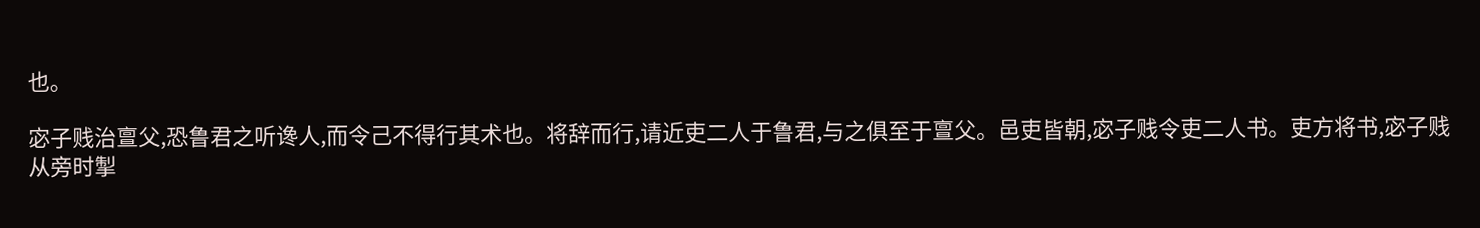也。

宓子贱治亶父,恐鲁君之听谗人,而令己不得行其术也。将辞而行,请近吏二人于鲁君,与之俱至于亶父。邑吏皆朝,宓子贱令吏二人书。吏方将书,宓子贱从旁时掣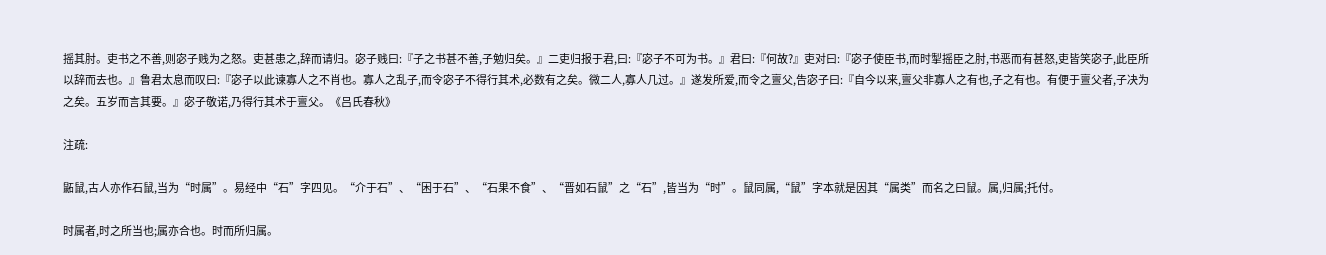摇其肘。吏书之不善,则宓子贱为之怒。吏甚患之,辞而请归。宓子贱曰:『子之书甚不善,子勉归矣。』二吏归报于君,曰:『宓子不可为书。』君曰:『何故?』吏对曰:『宓子使臣书,而时掣摇臣之肘,书恶而有甚怒,吏皆笑宓子,此臣所以辞而去也。』鲁君太息而叹曰:『宓子以此谏寡人之不肖也。寡人之乱子,而令宓子不得行其术,必数有之矣。微二人,寡人几过。』遂发所爱,而令之亶父,告宓子曰:『自今以来,亶父非寡人之有也,子之有也。有便于亶父者,子决为之矣。五岁而言其要。』宓子敬诺,乃得行其术于亶父。《吕氏春秋》

注疏:

鼫鼠,古人亦作石鼠,当为“时属”。易经中“石”字四见。“介于石”、“困于石”、“石果不食”、“晋如石鼠”之“石”,皆当为“时”。鼠同属,“鼠”字本就是因其“属类”而名之曰鼠。属,归属;托付。

时属者,时之所当也;属亦合也。时而所归属。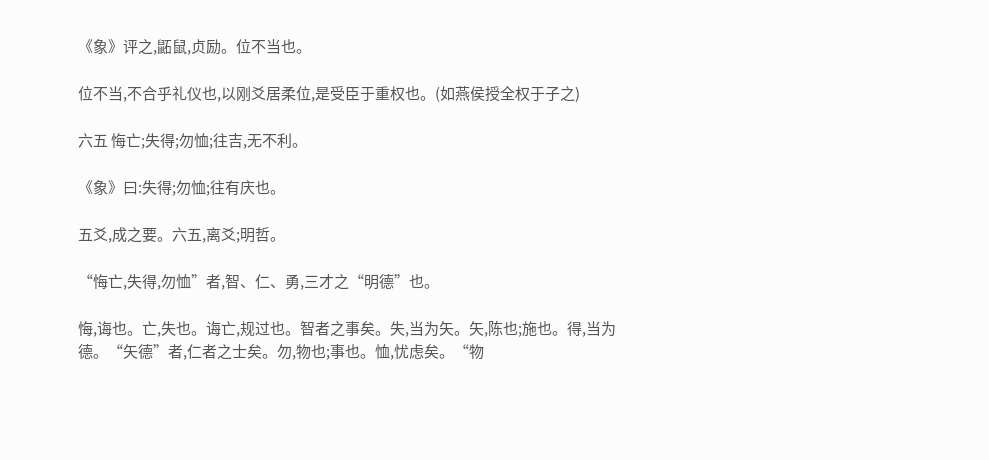《象》评之,鼫鼠,贞励。位不当也。

位不当,不合乎礼仪也,以刚爻居柔位,是受臣于重权也。(如燕侯授全权于子之)

六五 悔亡;失得;勿恤;往吉,无不利。

《象》曰:失得;勿恤;往有庆也。

五爻,成之要。六五,离爻;明哲。

“悔亡,失得,勿恤”者,智、仁、勇,三才之“明德”也。

悔,诲也。亡,失也。诲亡,规过也。智者之事矣。失,当为矢。矢,陈也;施也。得,当为德。“矢德”者,仁者之士矣。勿,物也;事也。恤,忧虑矣。“物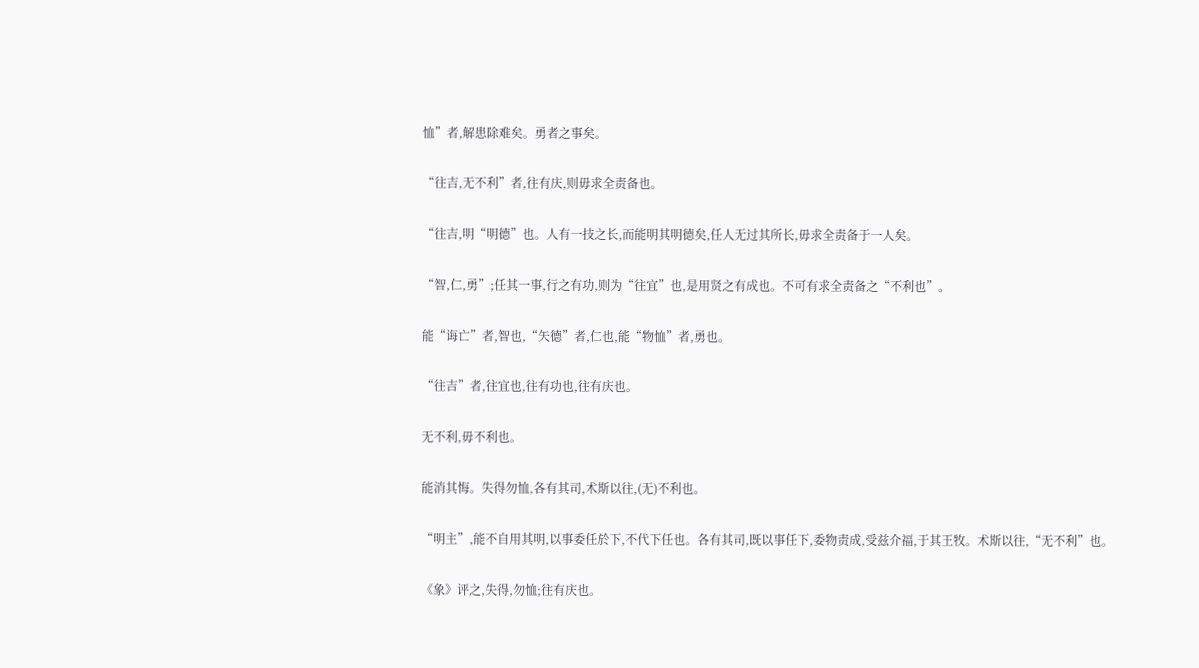恤”者,解患除难矣。勇者之事矣。

“往吉,无不利”者,往有庆,则毋求全责备也。

“往吉,明“明德”也。人有一技之长,而能明其明德矣,任人无过其所长,毋求全责备于一人矣。

“智,仁,勇”;任其一事,行之有功,则为“往宜”也,是用贤之有成也。不可有求全责备之“不利也”。

能“诲亡”者,智也,“矢德”者,仁也,能“物恤”者,勇也。

“往吉”者,往宜也,往有功也,往有庆也。

无不利,毋不利也。

能消其悔。失得勿恤,各有其司,术斯以往,(无)不利也。

“明主”,能不自用其明,以事委任於下,不代下任也。各有其司,既以事任下,委物责成,受兹介福,于其王牧。术斯以往,“无不利”也。

《象》评之,失得,勿恤;往有庆也。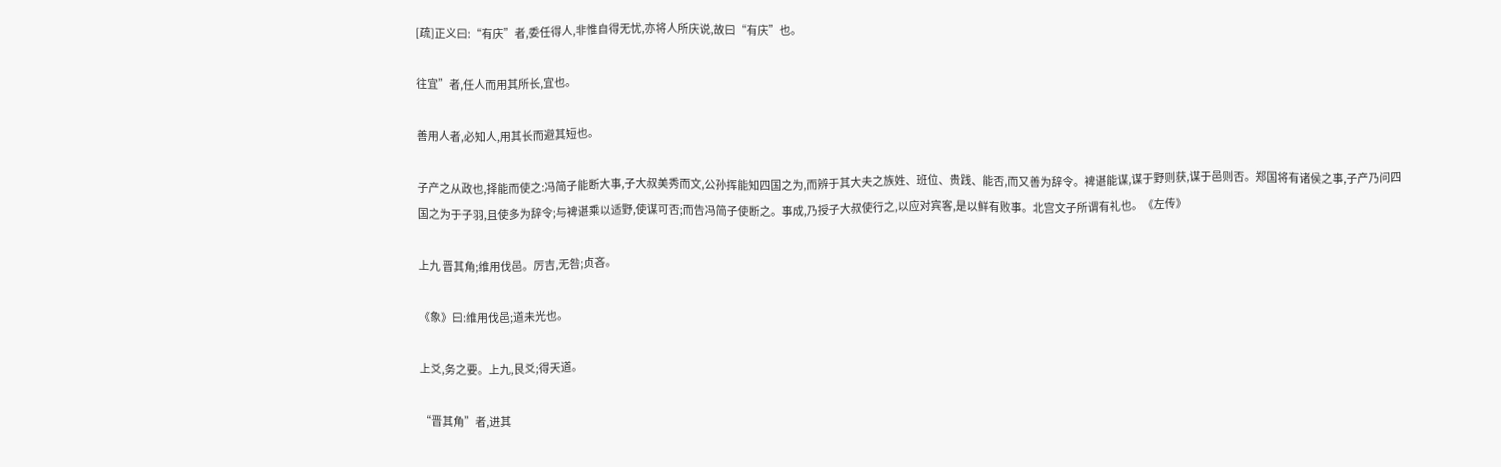[疏]正义曰:“有庆”者,委任得人,非惟自得无忧,亦将人所庆说,故曰“有庆”也。

往宜”者,任人而用其所长,宜也。

善用人者,必知人,用其长而避其短也。

子产之从政也,择能而使之:冯简子能断大事,子大叔美秀而文,公孙挥能知四国之为,而辨于其大夫之族姓、班位、贵践、能否,而又善为辞令。裨谌能谋,谋于野则获,谋于邑则否。郑国将有诸侯之事,子产乃问四国之为于子羽,且使多为辞令;与裨谌乘以适野,使谋可否;而告冯简子使断之。事成,乃授子大叔使行之,以应对宾客,是以鲜有败事。北宫文子所谓有礼也。《左传》

上九 晋其角;维用伐邑。厉吉,无咎;贞吝。

《象》曰:维用伐邑;道未光也。

上爻,务之要。上九,艮爻;得天道。

“晋其角”者,进其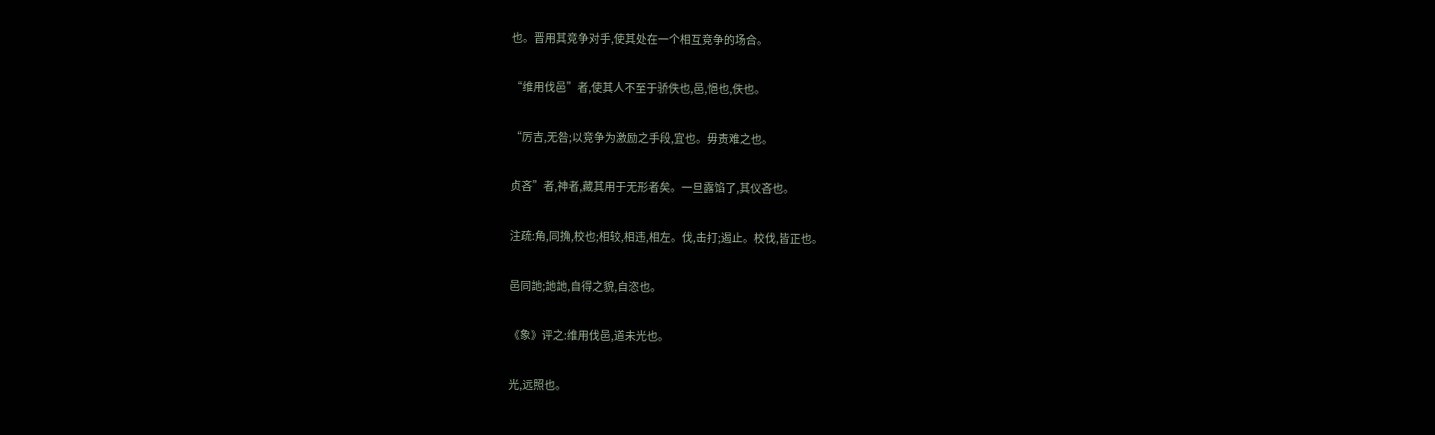也。晋用其竞争对手,使其处在一个相互竞争的场合。

“维用伐邑”者,使其人不至于骄佚也,邑,悒也,佚也。

“厉吉,无咎;以竞争为激励之手段,宜也。毋责难之也。

贞吝”者,神者,藏其用于无形者矣。一旦露馅了,其仪吝也。

注疏:角,同捔,校也;相较,相违,相左。伐,击打;遏止。校伐,皆正也。

邑同訑;訑訑,自得之貌,自恣也。

《象》评之:维用伐邑,道未光也。

光,远照也。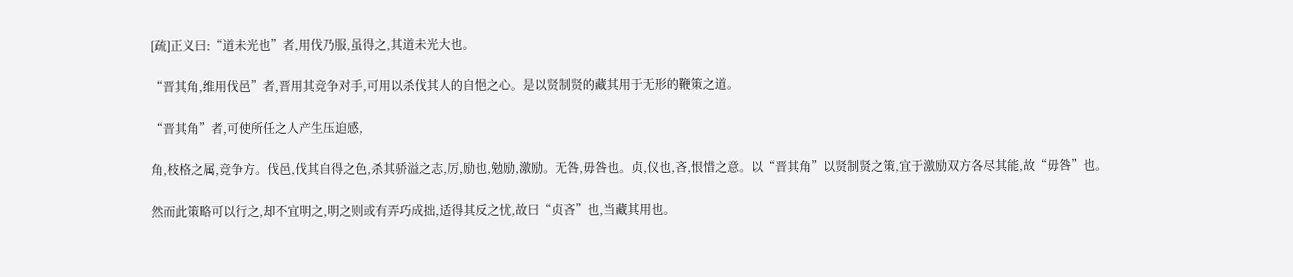[疏]正义曰:“道未光也”者,用伐乃服,虽得之,其道未光大也。

“晋其角,维用伐邑”者,晋用其竞争对手,可用以杀伐其人的自悒之心。是以贤制贤的藏其用于无形的鞭策之道。

“晋其角”者,可使所任之人产生压迫感,

角,枝格之属,竞争方。伐邑,伐其自得之色,杀其骄溢之志,厉,励也,勉励,激励。无咎,毋咎也。贞,仪也,吝,恨惜之意。以“晋其角”以贤制贤之策,宜于激励双方各尽其能,故“毋咎”也。

然而此策略可以行之,却不宜明之,明之则或有弄巧成拙,适得其反之忧,故曰“贞吝”也,当藏其用也。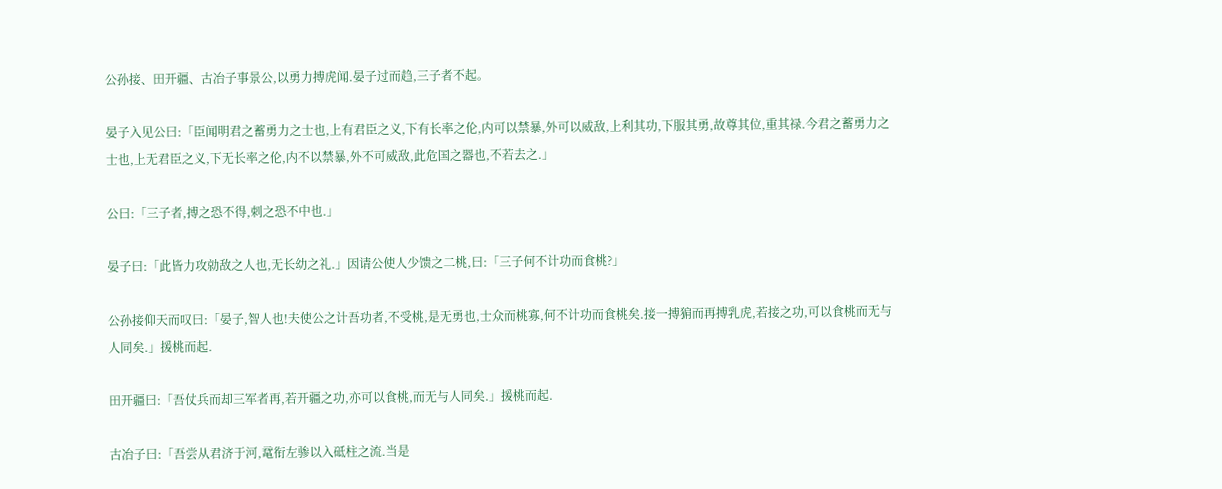公孙接、田开疆、古冶子事景公,以勇力搏虎闻.晏子过而趋,三子者不起。

晏子入见公曰:「臣闻明君之蓄勇力之士也,上有君臣之义,下有长率之伦,内可以禁暴,外可以威敌,上利其功,下服其勇,故尊其位,重其禄.今君之蓄勇力之士也,上无君臣之义,下无长率之伦,内不以禁暴,外不可威敌,此危国之器也,不若去之.」

公曰:「三子者,搏之恐不得,刺之恐不中也.」

晏子曰:「此皆力攻勍敌之人也,无长幼之礼.」因请公使人少馈之二桃,曰:「三子何不计功而食桃?」

公孙接仰天而叹曰:「晏子,智人也!夫使公之计吾功者,不受桃,是无勇也,士众而桃寡,何不计功而食桃矣.接一搏猏而再搏乳虎,若接之功,可以食桃而无与人同矣.」援桃而起.

田开疆曰:「吾仗兵而却三军者再,若开疆之功,亦可以食桃,而无与人同矣.」援桃而起.

古冶子曰:「吾尝从君济于河,鼋衔左骖以入砥柱之流.当是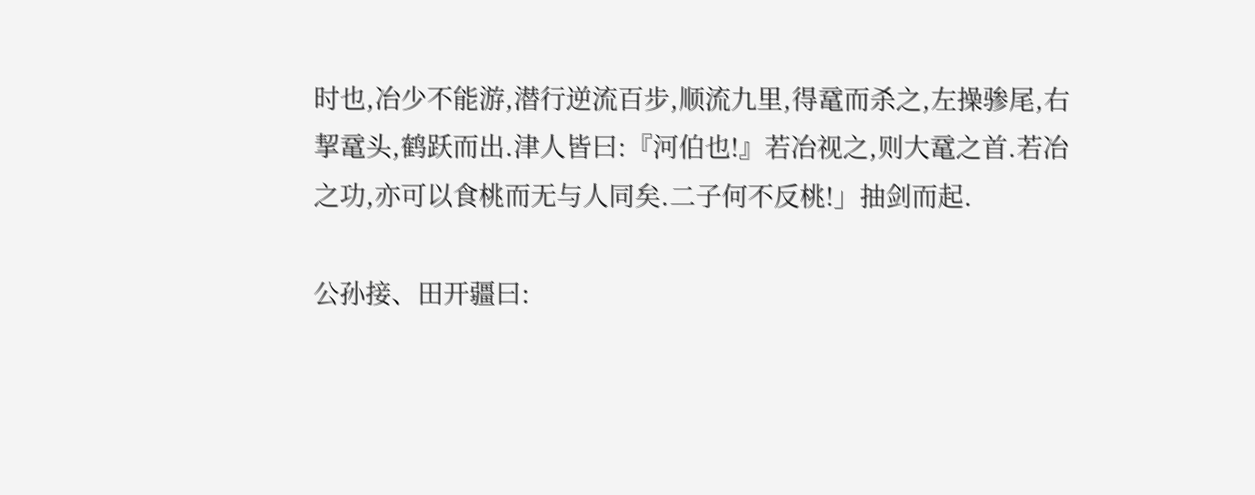时也,冶少不能游,潜行逆流百步,顺流九里,得鼋而杀之,左操骖尾,右挈鼋头,鹤跃而出.津人皆曰:『河伯也!』若冶视之,则大鼋之首.若冶之功,亦可以食桃而无与人同矣.二子何不反桃!」抽剑而起.

公孙接、田开疆曰: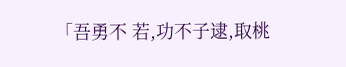「吾勇不 若,功不子逮,取桃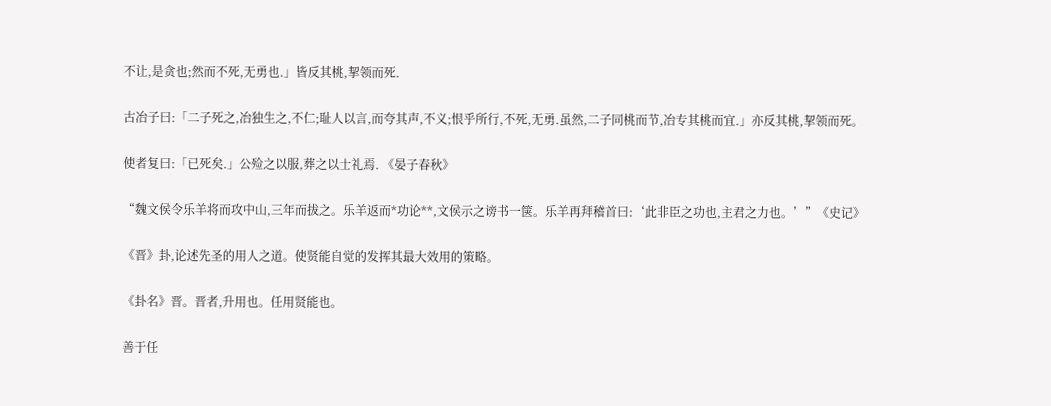不让,是贪也;然而不死,无勇也.」皆反其桃,挈领而死.

古冶子曰:「二子死之,冶独生之,不仁;耻人以言,而夸其声,不义;恨乎所行,不死,无勇.虽然,二子同桃而节,冶专其桃而宜.」亦反其桃,挈领而死。

使者复曰:「已死矣.」公殓之以服,葬之以士礼焉. 《晏子春秋》

“魏文侯令乐羊将而攻中山,三年而拔之。乐羊返而*功论**,文侯示之谤书一箧。乐羊再拜稽首曰:‘此非臣之功也,主君之力也。’”《史记》

《晋》卦,论述先圣的用人之道。使贤能自觉的发挥其最大效用的策略。

《卦名》晋。晋者,升用也。任用贤能也。

善于任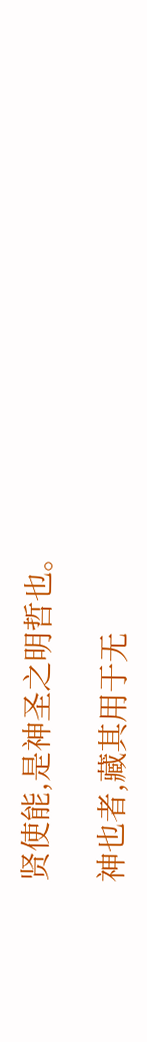贤使能,是神圣之明哲也。

神也者,藏其用于无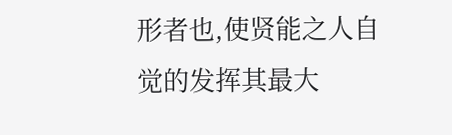形者也,使贤能之人自觉的发挥其最大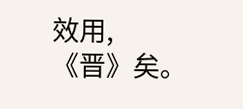效用,《晋》矣。